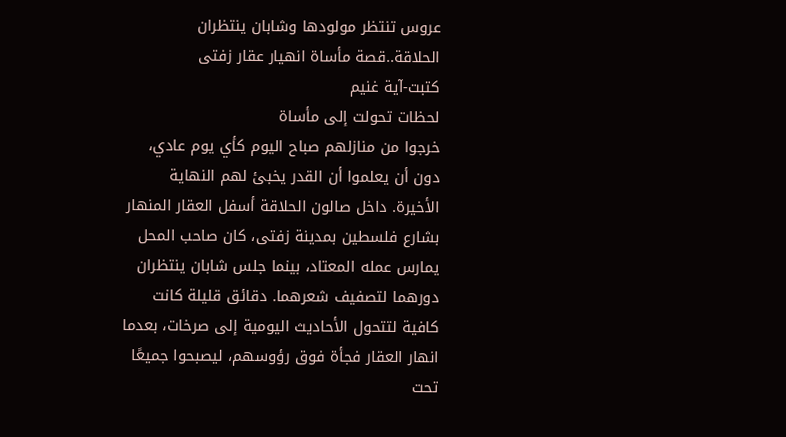عروس تنتظر مولودها وشابان ينتظران الحلاقة..قصة مأساة انهيار عقار زفتى
كتبت-آية غنيم
لحظات تحولت إلى مأساة
خرجوا من منازلهم صباح اليوم كأي يوم عادي، دون أن يعلموا أن القدر يخبئ لهم النهاية الأخيرة. داخل صالون الحلاقة أسفل العقار المنهار بشارع فلسطين بمدينة زفتى، كان صاحب المحل يمارس عمله المعتاد، بينما جلس شابان ينتظران دورهما لتصفيف شعرهما. دقائق قليلة كانت كافية لتتحول الأحاديث اليومية إلى صرخات، بعدما انهار العقار فجأة فوق رؤوسهم، ليصبحوا جميعًا تحت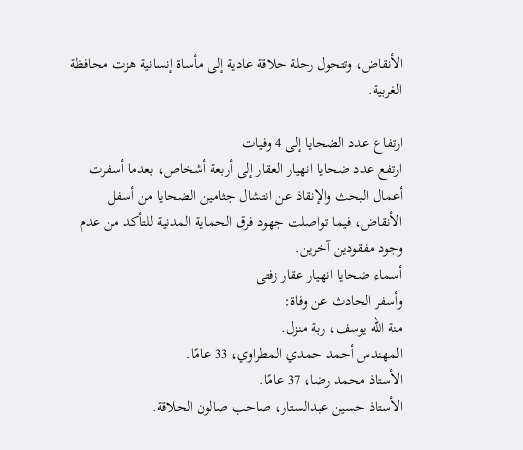الأنقاض، وتتحول رحلة حلاقة عادية إلى مأساة إنسانية هزت محافظة الغربية.

ارتفاع عدد الضحايا إلى 4 وفيات
ارتفع عدد ضحايا انهيار العقار إلى أربعة أشخاص، بعدما أسفرت أعمال البحث والإنقاذ عن انتشال جثامين الضحايا من أسفل الأنقاض، فيما تواصلت جهود فرق الحماية المدنية للتأكد من عدم وجود مفقودين آخرين.
أسماء ضحايا انهيار عقار زفتى
وأسفر الحادث عن وفاة:
منة الله يوسف، ربة منزل.
المهندس أحمد حمدي المطراوي، 33 عامًا.
الأستاذ محمد رضا، 37 عامًا.
الأستاذ حسين عبدالستار، صاحب صالون الحلاقة.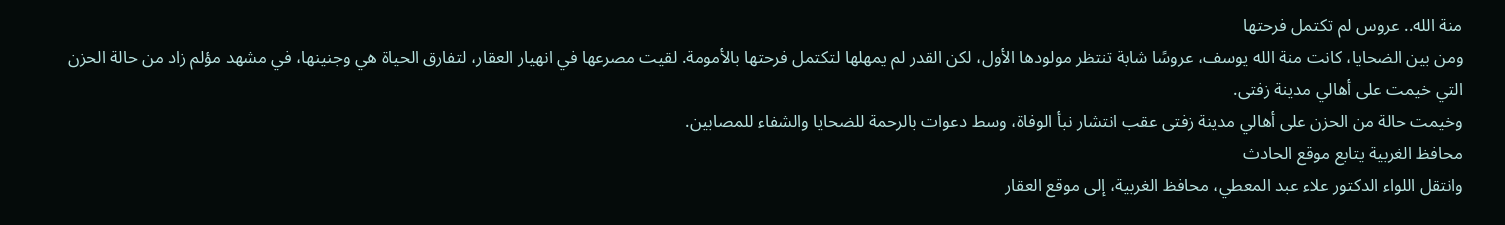منة الله.. عروس لم تكتمل فرحتها
ومن بين الضحايا، كانت منة الله يوسف، عروسًا شابة تنتظر مولودها الأول، لكن القدر لم يمهلها لتكتمل فرحتها بالأمومة. لقيت مصرعها في انهيار العقار، لتفارق الحياة هي وجنينها، في مشهد مؤلم زاد من حالة الحزن التي خيمت على أهالي مدينة زفتى.
وخيمت حالة من الحزن على أهالي مدينة زفتى عقب انتشار نبأ الوفاة، وسط دعوات بالرحمة للضحايا والشفاء للمصابين.
محافظ الغربية يتابع موقع الحادث
وانتقل اللواء الدكتور علاء عبد المعطي، محافظ الغربية، إلى موقع العقار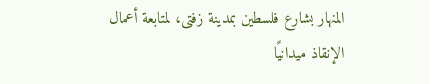المنهار بشارع فلسطين بمدينة زفتى، لمتابعة أعمال الإنقاذ ميدانيًا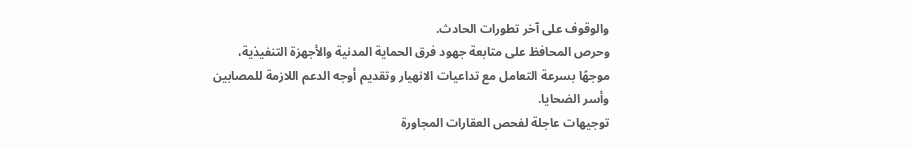والوقوف على آخر تطورات الحادث.
وحرص المحافظ على متابعة جهود فرق الحماية المدنية والأجهزة التنفيذية، موجهًا بسرعة التعامل مع تداعيات الانهيار وتقديم أوجه الدعم اللازمة للمصابين وأسر الضحايا.
توجيهات عاجلة لفحص العقارات المجاورة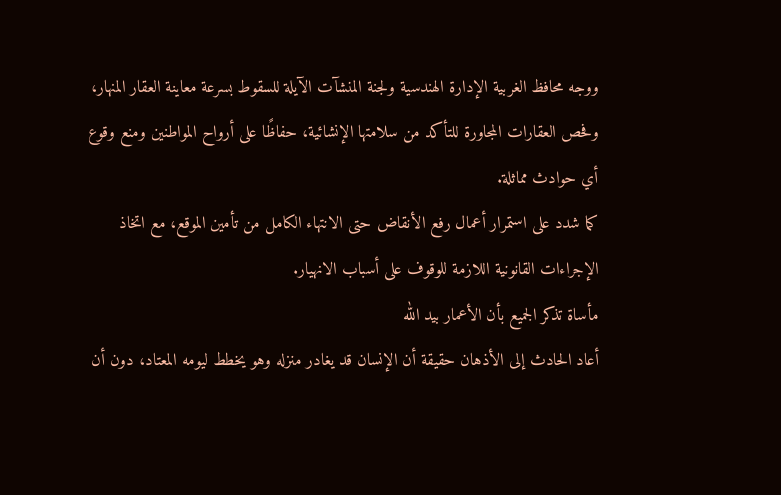ووجه محافظ الغربية الإدارة الهندسية ولجنة المنشآت الآيلة للسقوط بسرعة معاينة العقار المنهار، وفحص العقارات المجاورة للتأكد من سلامتها الإنشائية، حفاظًا على أرواح المواطنين ومنع وقوع أي حوادث مماثلة.
كما شدد على استمرار أعمال رفع الأنقاض حتى الانتهاء الكامل من تأمين الموقع، مع اتخاذ الإجراءات القانونية اللازمة للوقوف على أسباب الانهيار.
مأساة تذكر الجميع بأن الأعمار بيد الله
أعاد الحادث إلى الأذهان حقيقة أن الإنسان قد يغادر منزله وهو يخطط ليومه المعتاد، دون أن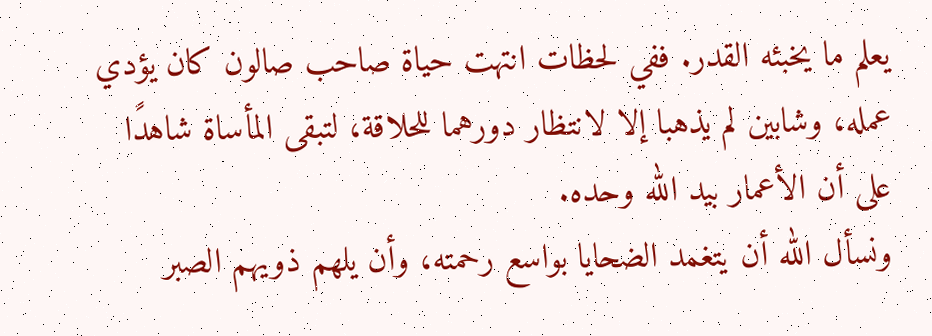يعلم ما يخبئه القدر. ففي لحظات انتهت حياة صاحب صالون كان يؤدي عمله، وشابين لم يذهبا إلا لانتظار دورهما للحلاقة، لتبقى المأساة شاهدًا على أن الأعمار بيد الله وحده.
ونسأل الله أن يتغمد الضحايا بواسع رحمته، وأن يلهم ذويهم الصبر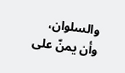والسلوان، وأن يمنّ على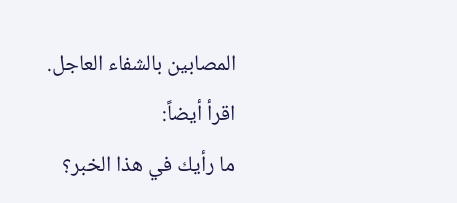المصابين بالشفاء العاجل.
اقرأ أيضاً:
ما رأيك في هذا الخبر؟